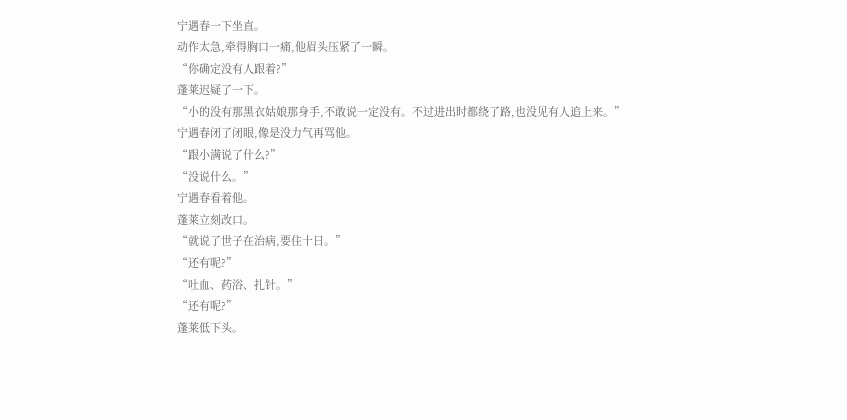宁遇春一下坐直。
动作太急,牵得胸口一痛,他眉头压紧了一瞬。
“你确定没有人跟着?”
蓬莱迟疑了一下。
“小的没有那黑衣姑娘那身手,不敢说一定没有。不过进出时都绕了路,也没见有人追上来。”
宁遇春闭了闭眼,像是没力气再骂他。
“跟小满说了什么?”
“没说什么。”
宁遇春看着他。
蓬莱立刻改口。
“就说了世子在治病,要住十日。”
“还有呢?”
“吐血、药浴、扎针。”
“还有呢?”
蓬莱低下头。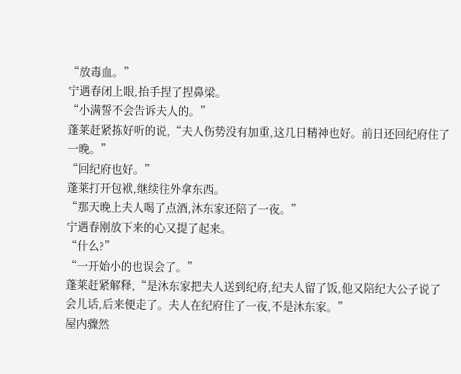“放毒血。”
宁遇春闭上眼,抬手捏了捏鼻梁。
“小满誓不会告诉夫人的。”
蓬莱赶紧拣好听的说,“夫人伤势没有加重,这几日精神也好。前日还回纪府住了一晚。”
“回纪府也好。”
蓬莱打开包袱,继续往外拿东西。
“那天晚上夫人喝了点酒,沐东家还陪了一夜。”
宁遇春刚放下来的心又提了起来。
“什么?”
“一开始小的也误会了。”
蓬莱赶紧解释,“是沐东家把夫人送到纪府,纪夫人留了饭,他又陪纪大公子说了会儿话,后来便走了。夫人在纪府住了一夜,不是沐东家。”
屋内骤然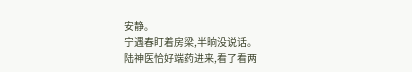安静。
宁遇春盯着房梁,半晌没说话。
陆神医恰好端药进来,看了看两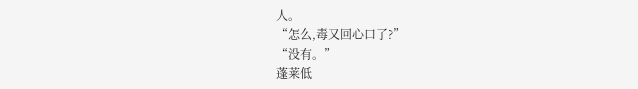人。
“怎么,毒又回心口了?”
“没有。”
蓬莱低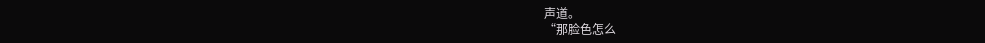声道。
“那脸色怎么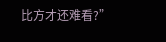比方才还难看?”